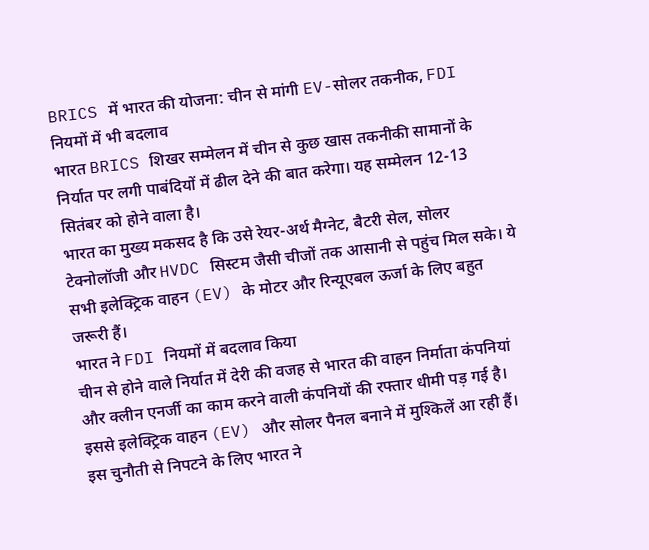BRICS में भारत की योजना: चीन से मांगी EV-सोलर तकनीक, FDI नियमों में भी बदलाव
भारत BRICS शिखर सम्मेलन में चीन से कुछ खास तकनीकी सामानों के निर्यात पर लगी पाबंदियों में ढील देने की बात करेगा। यह सम्मेलन 12-13 सितंबर को होने वाला है।
भारत का मुख्य मकसद है कि उसे रेयर-अर्थ मैग्नेट, बैटरी सेल, सोलर टेक्नोलॉजी और HVDC सिस्टम जैसी चीजों तक आसानी से पहुंच मिल सके। ये सभी इलेक्ट्रिक वाहन (EV) के मोटर और रिन्यूएबल ऊर्जा के लिए बहुत जरूरी हैं।
भारत ने FDI नियमों में बदलाव किया
चीन से होने वाले निर्यात में देरी की वजह से भारत की वाहन निर्माता कंपनियां और क्लीन एनर्जी का काम करने वाली कंपनियों की रफ्तार धीमी पड़ गई है। इससे इलेक्ट्रिक वाहन (EV) और सोलर पैनल बनाने में मुश्किलें आ रही हैं।
इस चुनौती से निपटने के लिए भारत ने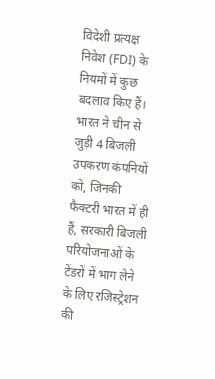विदेशी प्रत्यक्ष निवेश (FDI) के नियमों में कुछ बदलाव किए हैं। भारत ने चीन से जुड़ी 4 बिजली उपकरण कंपनियों को, जिनकी फैक्टरी भारत में ही हैं, सरकारी बिजली परियोजनाओं के टेंडरों में भाग लेने के लिए रजिस्ट्रेशन की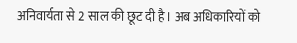अनिवार्यता से 2 साल की छूट दी है। अब अधिकारियों को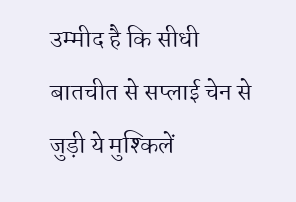उम्मीद है कि सीधी बातचीत से सप्लाई चेन से जुड़ी ये मुश्किलें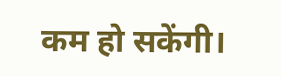कम हो सकेंगी।